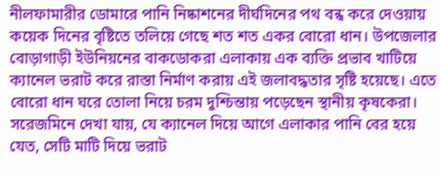নীলফামারীর ডোমারে পানি নিষ্কাশনের দীর্ঘদিনের পথ বন্ধ করে দেওয়ায় কয়েক দিনের বৃষ্টিতে তলিয়ে গেছে শত শত একর বোরো ধান। উপজেলার বোড়াগাড়ী ইউনিয়নের বাকডোকরা এলাকায় এক ব্যক্তি প্রভাব খাটিয়ে ক্যানেল ভরাট করে রাস্তা নির্মাণ করায় এই জলাবদ্ধতার সৃষ্টি হয়েছে। এতে বোরো ধান ঘরে তোলা নিয়ে চরম দুশ্চিন্তায় পড়েছেন স্থানীয় কৃষকেরা।
সরেজমিনে দেখা যায়, যে ক্যানেল দিয়ে আগে এলাকার পানি বের হয়ে যেত, সেটি মাটি দিয়ে ভরাট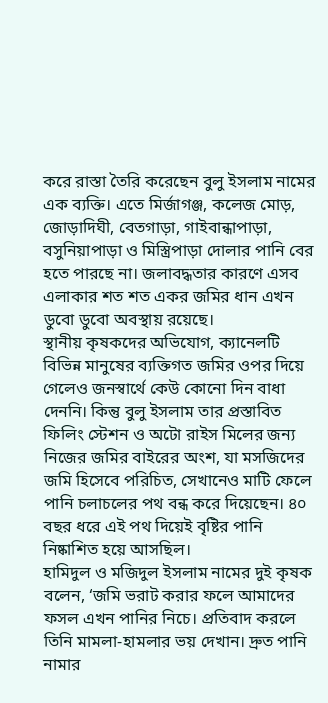করে রাস্তা তৈরি করেছেন বুলু ইসলাম নামের এক ব্যক্তি। এতে মির্জাগঞ্জ, কলেজ মোড়, জোড়াদিঘী, বেতগাড়া, গাইবান্ধাপাড়া, বসুনিয়াপাড়া ও মিস্ত্রিপাড়া দোলার পানি বের হতে পারছে না। জলাবদ্ধতার কারণে এসব এলাকার শত শত একর জমির ধান এখন ডুবো ডুবো অবস্থায় রয়েছে।
স্থানীয় কৃষকদের অভিযোগ, ক্যানেলটি বিভিন্ন মানুষের ব্যক্তিগত জমির ওপর দিয়ে গেলেও জনস্বার্থে কেউ কোনো দিন বাধা দেননি। কিন্তু বুলু ইসলাম তার প্রস্তাবিত ফিলিং স্টেশন ও অটো রাইস মিলের জন্য নিজের জমির বাইরের অংশ, যা মসজিদের জমি হিসেবে পরিচিত, সেখানেও মাটি ফেলে পানি চলাচলের পথ বন্ধ করে দিয়েছেন। ৪০ বছর ধরে এই পথ দিয়েই বৃষ্টির পানি নিষ্কাশিত হয়ে আসছিল।
হামিদুল ও মজিদুল ইসলাম নামের দুই কৃষক বলেন, ‘জমি ভরাট করার ফলে আমাদের ফসল এখন পানির নিচে। প্রতিবাদ করলে তিনি মামলা-হামলার ভয় দেখান। দ্রুত পানি নামার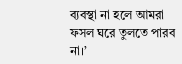ব্যবস্থা না হলে আমরা ফসল ঘরে তুলতে পারব না।’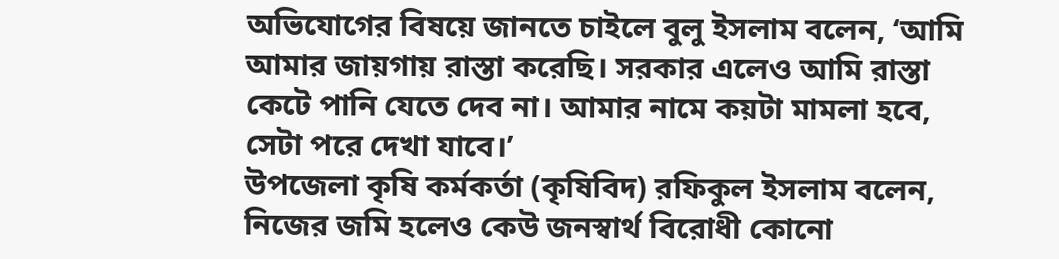অভিযোগের বিষয়ে জানতে চাইলে বুলু ইসলাম বলেন, ‘আমি আমার জায়গায় রাস্তা করেছি। সরকার এলেও আমি রাস্তা কেটে পানি যেতে দেব না। আমার নামে কয়টা মামলা হবে, সেটা পরে দেখা যাবে।’
উপজেলা কৃষি কর্মকর্তা (কৃষিবিদ) রফিকুল ইসলাম বলেন, নিজের জমি হলেও কেউ জনস্বার্থ বিরোধী কোনো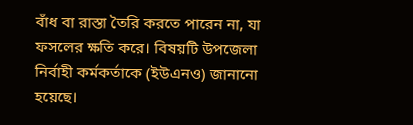বাঁধ বা রাস্তা তৈরি করতে পারেন না, যা ফসলের ক্ষতি করে। বিষয়টি উপজেলা নির্বাহী কর্মকর্তাকে (ইউএনও) জানানো হয়েছে।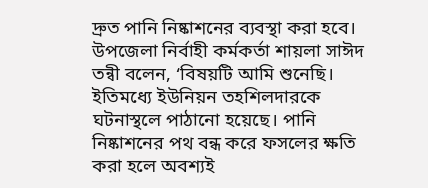দ্রুত পানি নিষ্কাশনের ব্যবস্থা করা হবে।
উপজেলা নির্বাহী কর্মকর্তা শায়লা সাঈদ তন্বী বলেন, ‘বিষয়টি আমি শুনেছি। ইতিমধ্যে ইউনিয়ন তহশিলদারকে ঘটনাস্থলে পাঠানো হয়েছে। পানি নিষ্কাশনের পথ বন্ধ করে ফসলের ক্ষতি করা হলে অবশ্যই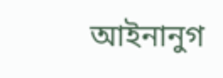আইনানুগ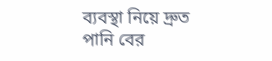ব্যবস্থা নিয়ে দ্রুত পানি বের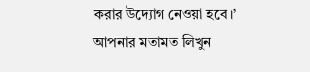করার উদ্যোগ নেওয়া হবে।’
আপনার মতামত লিখুন